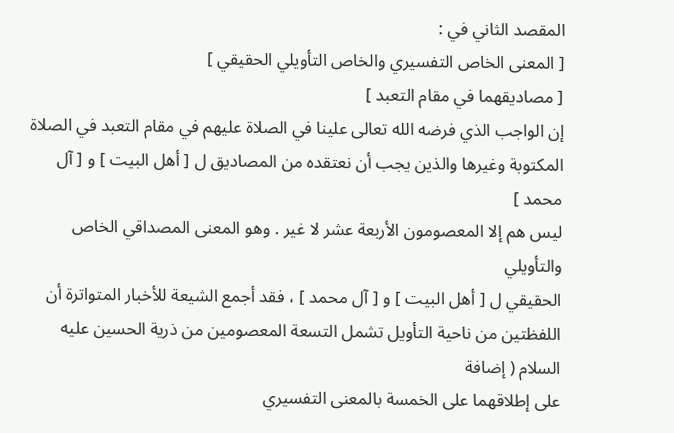المقصد الثاني في :
[ المعنى الخاص التفسيري والخاص التأويلي الحقيقي ]
[ مصاديقهما في مقام التعبد ]
إن الواجب الذي فرضه الله تعالى علينا في الصلاة عليهم في مقام التعبد في الصلاة
المكتوبة وغيرها والذين يجب أن نعتقده من المصاديق ل [ أهل البيت ] و [ آل محمد ]
ليس هم إلا المعصومون الأربعة عشر لا غير . وهو المعنى المصداقي الخاص والتأويلي
الحقيقي ل [ أهل البيت ] و [ آل محمد ] ، فقد أجمع الشيعة للأخبار المتواترة أن
اللفظتين من ناحية التأويل تشمل التسعة المعصومين من ذرية الحسين عليه السلام ( إضافة
على إطلاقهما على الخمسة بالمعنى التفسيري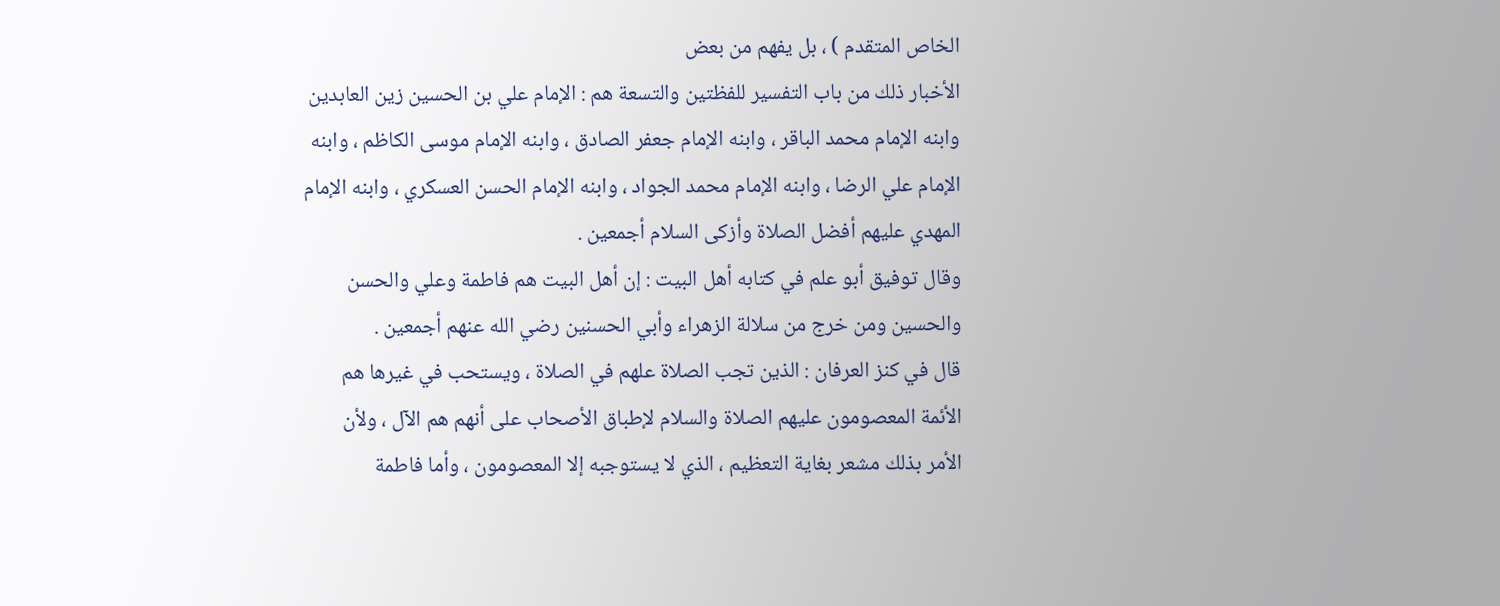الخاص المتقدم ) ، بل يفهم من بعض
الأخبار ذلك من باب التفسير للفظتين والتسعة هم : الإمام علي بن الحسين زين العابدين
وابنه الإمام محمد الباقر ، وابنه الإمام جعفر الصادق ، وابنه الإمام موسى الكاظم ، وابنه
الإمام علي الرضا ، وابنه الإمام محمد الجواد ، وابنه الإمام الحسن العسكري ، وابنه الإمام
المهدي عليهم أفضل الصلاة وأزكى السلام أجمعين .
وقال توفيق أبو علم في كتابه أهل البيت : إن أهل البيت هم فاطمة وعلي والحسن
والحسين ومن خرج من سلالة الزهراء وأبي الحسنين رضي الله عنهم أجمعين .
قال في كنز العرفان : الذين تجب الصلاة علهم في الصلاة ، ويستحب في غيرها هم
الأئمة المعصومون عليهم الصلاة والسلام لإطباق الأصحاب على أنهم هم الآل ، ولأن
الأمر بذلك مشعر بغاية التعظيم ، الذي لا يستوجبه إلا المعصومون ، وأما فاطمة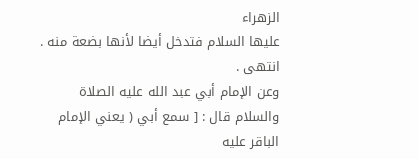الزهراء
عليها السلام فتدخل أيضا لأنها بضعة منه . انتهى .
وعن الإمام أبي عبد الله عليه الصلاة والسلام قال : [ سمع أبي ( يعني الإمام الباقر عليه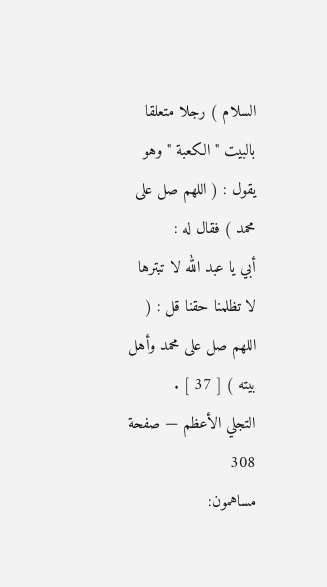السلام ) رجلا متعلقا بالبيت " الكعبة " وهو يقول : ( اللهم صل على محمد ) فقال له :
أبي يا عبد الله لا تبترها لا تظلمنا حقنا قل : ( اللهم صل على محمد وأهل بيته ) [ 37 ] .
التجلي الأعظم — صفحة 308
مساهمون: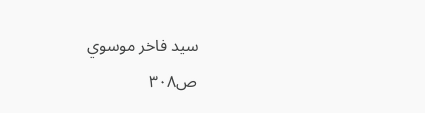سيد فاخر موسوي
ص٣٠٨